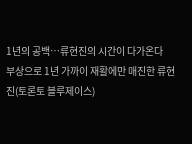1년의 공백…류현진의 시간이 다가온다
부상으로 1년 가까이 재활에만 매진한 류현진(토론토 블루제이스)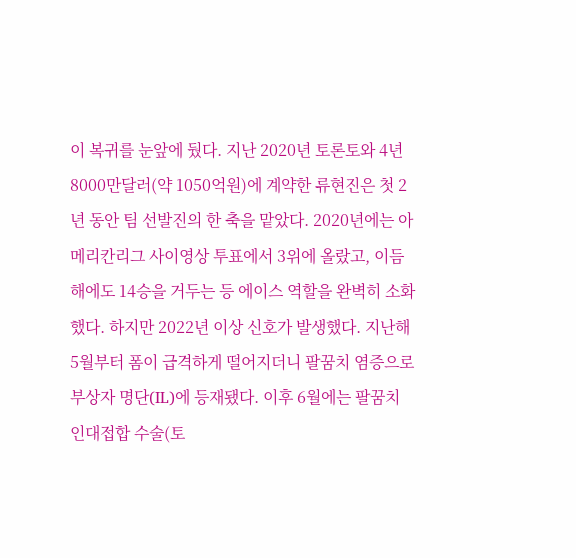이 복귀를 눈앞에 뒀다. 지난 2020년 토론토와 4년 8000만달러(약 1050억원)에 계약한 류현진은 첫 2년 동안 팀 선발진의 한 축을 맡았다. 2020년에는 아메리칸리그 사이영상 투표에서 3위에 올랐고, 이듬해에도 14승을 거두는 등 에이스 역할을 완벽히 소화했다. 하지만 2022년 이상 신호가 발생했다. 지난해 5월부터 폼이 급격하게 떨어지더니 팔꿈치 염증으로 부상자 명단(IL)에 등재됐다. 이후 6월에는 팔꿈치 인대접합 수술(토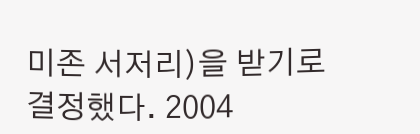미존 서저리)을 받기로 결정했다. 2004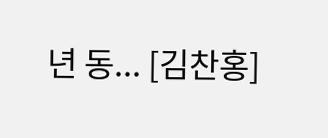년 동... [김찬홍]